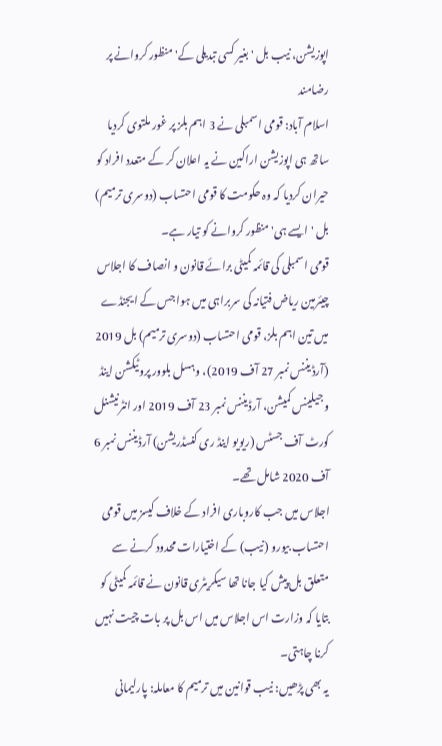اپوزیشن، نیب بل 'بغیر کسی تبدیلی کے' منظور کروانے پر رضامند
اسلام آباد: قومی اسمبلی نے 3 اہم بلز پر غور ملتوی کردیا ساتھ ہی اپوزیشن اراکین نے یہ اعلان کر کے متعدد افراد کو حیران کردیا کہ وہ حکومت کا قومی احتساب (دوسری ترمیم) بل 'ایسے ہی' منظور کروانے کو تیار ہے۔
قومی اسمبلی کی قائمہ کمیٹی برائے قانون و انصاف کا اجلاس چیئرمین ریاض فتیانہ کی سربراہی میں ہوا جس کے ایجنڈے میں تین اہم بلز، قومی احتساب (دوسری ترمیم) بل 2019 (آرڈیننس نمبر 27 آف 2019)، وہسل بلوور پروٹیکشن اینڈ وجیلینس کمیشن، آرڈیننس نمبر 23 آف 2019 اور انٹرنیشنل کورٹ آف جسٹس (ریویو اینڈ ری کنسڈریشن) آرڈیننس نمبر 6 آف 2020 شامل تھے۔
اجلاس میں جب کاروباری افراد کے خلاف کیسز میں قومی احتساب بیورو (نیب) کے اختیارات محدود کرنے سے متعلق بل پیش کیا جانا تھا سیکریٹری قانون نے قائمہ کمیٹی کو بتایا کہ وزارت اس اجلاس میں اس بل پر بات چیت نہیں کرنا چاہتی۔
یہ بھی پڑھیں: نیب قوانین میں ترمیم کا معاملہ: پارلیمانی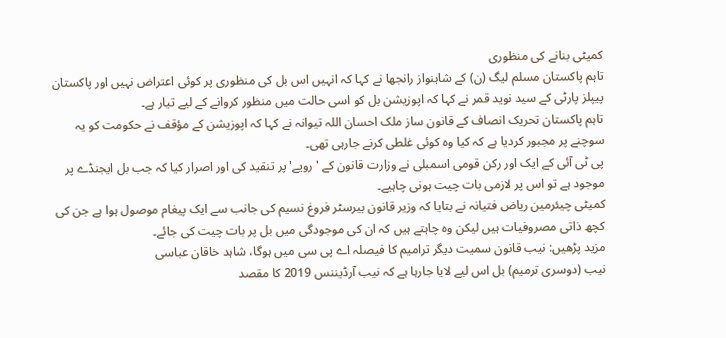کمیٹی بنانے کی منظوری
تاہم پاکستان مسلم لیگ (ن) کے شاہنواز رانجھا نے کہا کہ انہیں اس بل کی منظوری پر کوئی اعتراض نہیں اور پاکستان پیپلز پارٹی کے سید نوید قمر نے کہا کہ اپوزیشن بل کو اسی حالت میں منظور کروانے کے لیے تیار ہے۔
تاہم پاکستان تحریک انصاف کے قانون ساز ملک احسان اللہ تیوانہ نے کہا کہ اپوزیشن کے مؤقف نے حکومت کو یہ سوچنے پر مجبور کردیا ہے کہ کیا وہ کوئی غلطی کرنے جارہی تھی۔
پی ٹی آئی کے ایک اور رکن قومی اسمبلی نے وزارت قانون کے 'رویے' پر تنقید کی اور اصرار کیا کہ جب بل ایجنڈے پر موجود ہے تو اس پر لازمی بات چیت ہونی چاہیے۔
کمیٹی چیئرمین ریاض فتیانہ نے بتایا کہ وزیر قانون بیرسٹر فروغ نسیم کی جانب سے ایک پیغام موصول ہوا ہے جن کی کچھ ذاتی مصروفیات ہیں لیکن وہ چاہتے ہیں کہ ان کی موجودگی میں بل پر بات چیت کی جائے۔
مزید پڑھیں: نیب قانون سمیت دیگر ترامیم کا فیصلہ اے پی سی میں ہوگا، شاہد خاقان عباسی
نیب (دوسری ترمیم) بل اس لیے لایا جارہا ہے کہ نیب آرڈیننس 2019 کا مقصد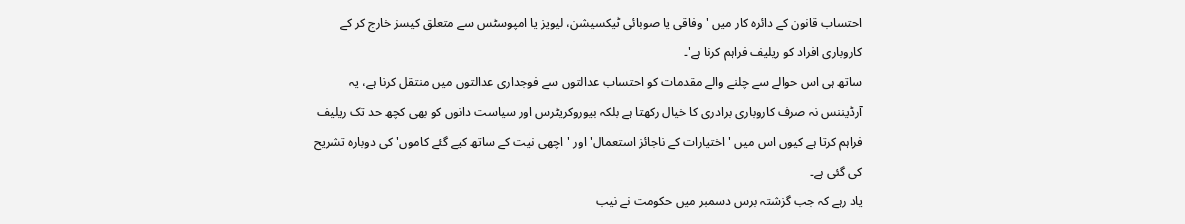احتساب قانون کے دائرہ کار میں 'وفاقی یا صوبائی ٹیکسیشن، لیویز یا امپوسٹس سے متعلق کیسز خارج کر کے کاروباری افراد کو ریلیف فراہم کرنا ہے'۔
ساتھ ہی اس حوالے سے چلنے والے مقدمات کو احتساب عدالتوں سے فوجداری عدالتوں میں منتقل کرنا ہے، یہ آرڈیننس نہ صرف کاروباری برادری کا خیال رکھتا ہے بلکہ بیوروکریٹرس اور سیاست دانوں کو بھی کچھ حد تک ریلیف فراہم کرتا ہے کیوں اس میں 'اختیارات کے ناجائز استعمال' اور 'اچھی نیت کے ساتھ کیے گئے کاموں' کی دوبارہ تشریح کی گئی ہے۔
یاد رہے کہ جب گزشتہ برس دسمبر میں حکومت نے نیب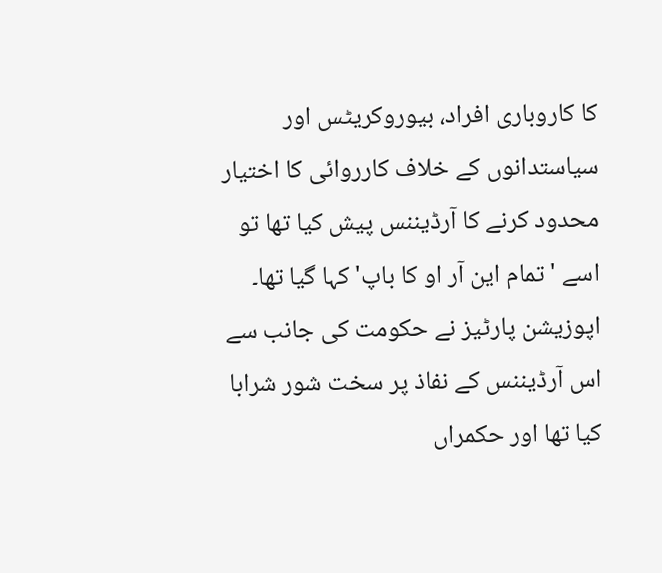کا کاروباری افراد، بیوروکریٹس اور سیاستدانوں کے خلاف کارروائی کا اختیار محدود کرنے کا آرڈیننس پیش کیا تھا تو اسے 'تمام این آر او کا باپ' کہا گیا تھا۔
اپوزیشن پارٹیز نے حکومت کی جانب سے اس آرڈیننس کے نفاذ پر سخت شور شرابا کیا تھا اور حکمراں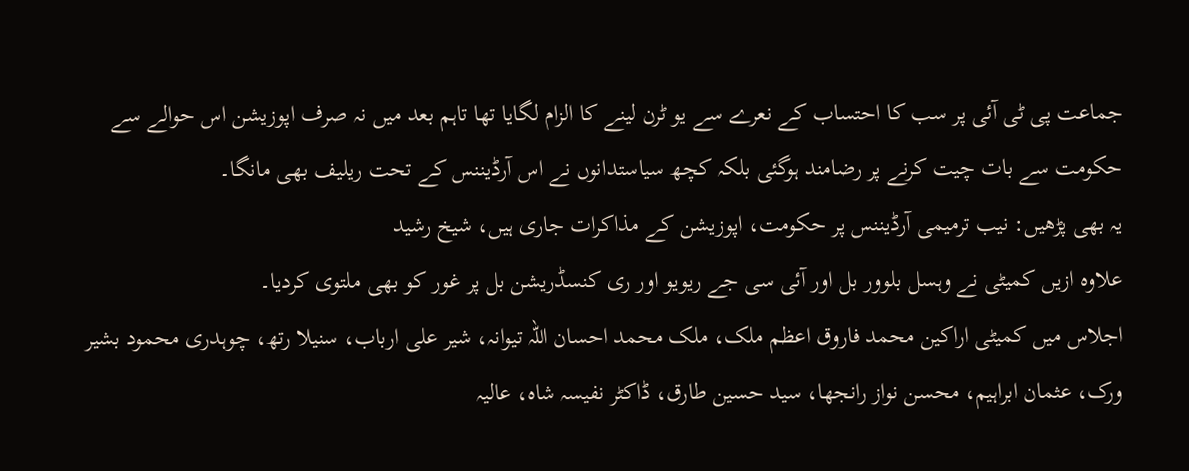جماعت پی ٹی آئی پر سب کا احتساب کے نعرے سے یو ٹرن لینے کا الزام لگایا تھا تاہم بعد میں نہ صرف اپوزیشن اس حوالے سے حکومت سے بات چیت کرنے پر رضامند ہوگئی بلکہ کچھ سیاستدانوں نے اس آرڈیننس کے تحت ریلیف بھی مانگا۔
یہ بھی پڑھیں: نیب ترمیمی آرڈیننس پر حکومت، اپوزیشن کے مذاکرات جاری ہیں، شیخ رشید
علاوہ ازیں کمیٹی نے وہسل بلوور بل اور آئی سی جے ریویو اور ری کنسڈریشن بل پر غور کو بھی ملتوی کردیا۔
اجلاس میں کمیٹی اراکین محمد فاروق اعظم ملک، ملک محمد احسان اللہ تیوانہ، شیر علی ارباب، سنیلا رتھ، چوہدری محمود بشیر ورک، عثمان ابراہیم، محسن نواز رانجھا، سید حسین طارق، ڈاکٹر نفیسہ شاہ، عالیہ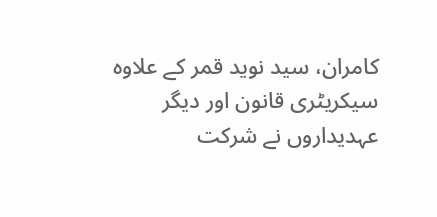کامران، سید نوید قمر کے علاوہ سیکریٹری قانون اور دیگر عہدیداروں نے شرکت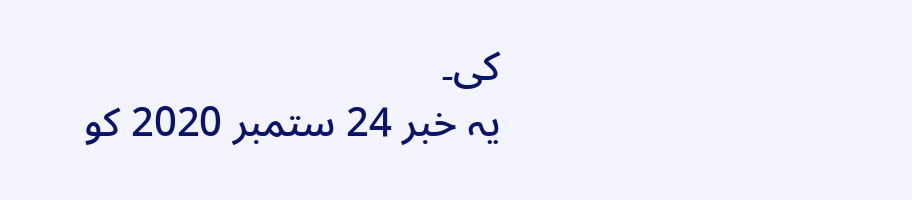کی۔
یہ خبر 24 ستمبر 2020 کو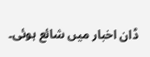ڈان اخبار میں شائع ہوئی۔